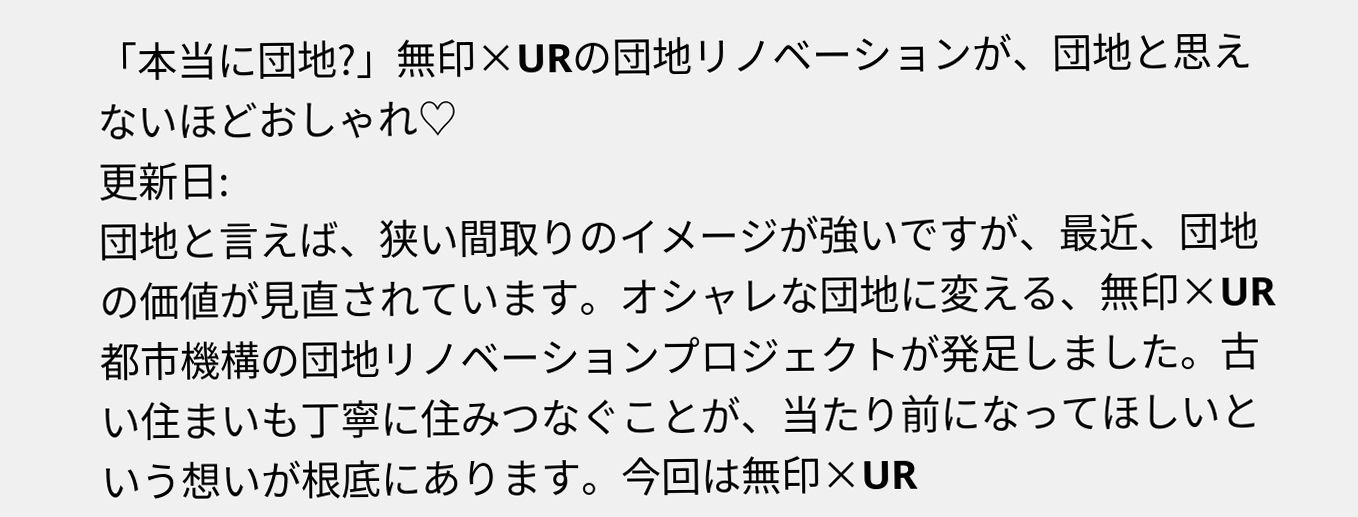「本当に団地?」無印×URの団地リノベーションが、団地と思えないほどおしゃれ♡
更新日:
団地と言えば、狭い間取りのイメージが強いですが、最近、団地の価値が見直されています。オシャレな団地に変える、無印×UR都市機構の団地リノベーションプロジェクトが発足しました。古い住まいも丁寧に住みつなぐことが、当たり前になってほしいという想いが根底にあります。今回は無印×UR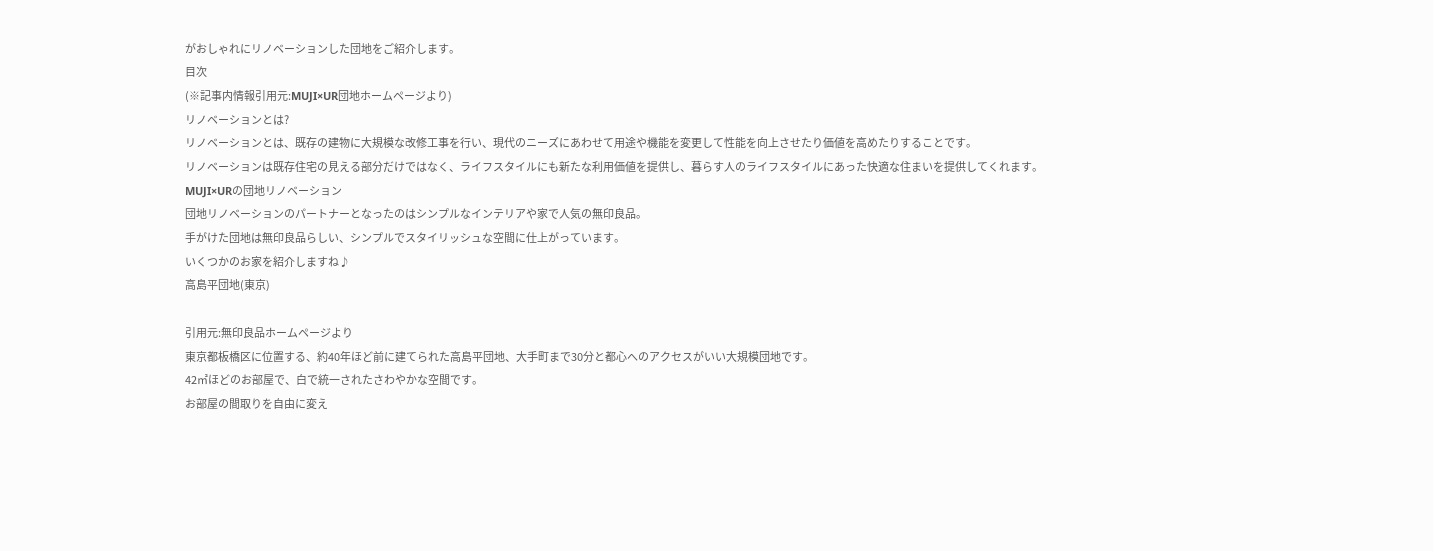がおしゃれにリノベーションした団地をご紹介します。
目次
(※記事内情報引用元:MUJI×UR団地ホームページより)
リノベーションとは?
リノベーションとは、既存の建物に大規模な改修工事を行い、現代のニーズにあわせて用途や機能を変更して性能を向上させたり価値を高めたりすることです。
リノベーションは既存住宅の見える部分だけではなく、ライフスタイルにも新たな利用価値を提供し、暮らす人のライフスタイルにあった快適な住まいを提供してくれます。
MUJI×URの団地リノベーション
団地リノベーションのパートナーとなったのはシンプルなインテリアや家で人気の無印良品。
手がけた団地は無印良品らしい、シンプルでスタイリッシュな空間に仕上がっています。
いくつかのお家を紹介しますね♪
高島平団地(東京)

引用元:無印良品ホームページより
東京都板橋区に位置する、約40年ほど前に建てられた高島平団地、大手町まで30分と都心へのアクセスがいい大規模団地です。
42㎡ほどのお部屋で、白で統一されたさわやかな空間です。
お部屋の間取りを自由に変え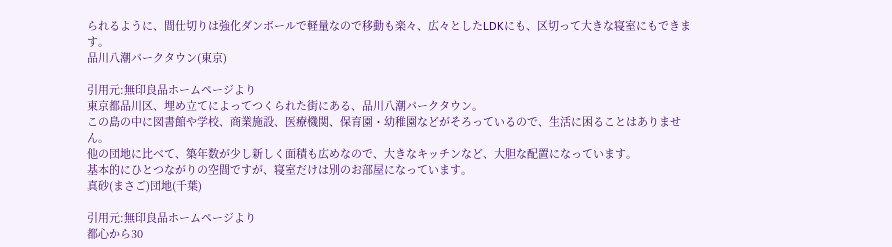られるように、間仕切りは強化ダンボールで軽量なので移動も楽々、広々としたLDKにも、区切って大きな寝室にもできます。
品川八潮パークタウン(東京)

引用元:無印良品ホームページより
東京都品川区、埋め立てによってつくられた街にある、品川八潮パークタウン。
この島の中に図書館や学校、商業施設、医療機関、保育園・幼稚園などがそろっているので、生活に困ることはありません。
他の団地に比べて、築年数が少し新しく面積も広めなので、大きなキッチンなど、大胆な配置になっています。
基本的にひとつながりの空間ですが、寝室だけは別のお部屋になっています。
真砂(まさご)団地(千葉)

引用元:無印良品ホームページより
都心から30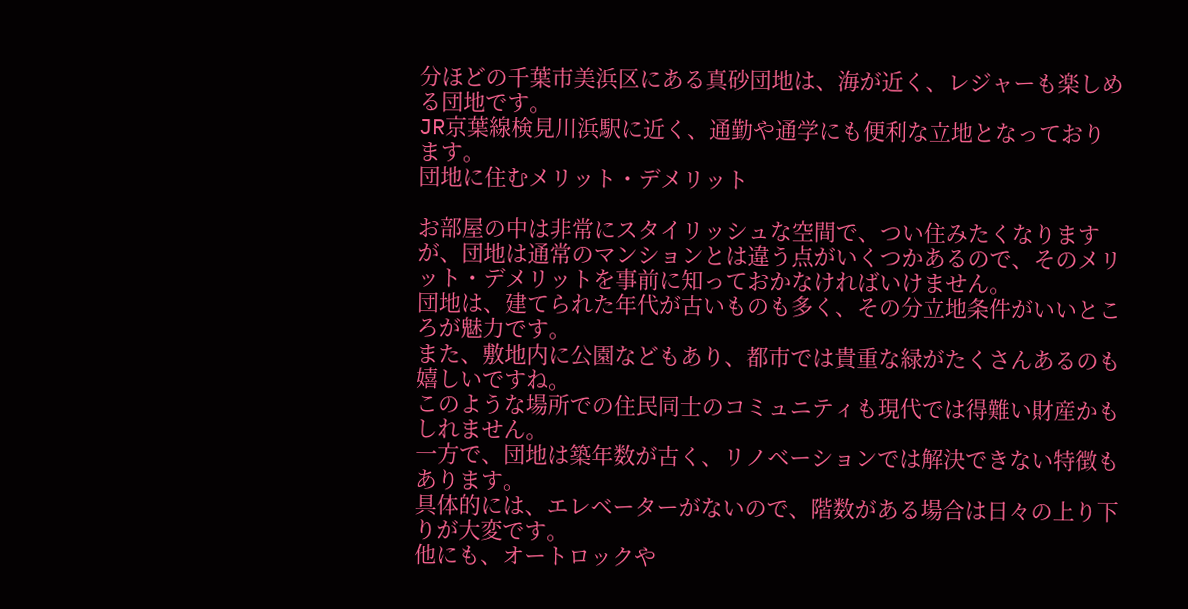分ほどの千葉市美浜区にある真砂団地は、海が近く、レジャーも楽しめる団地です。
JR京葉線検見川浜駅に近く、通勤や通学にも便利な立地となっております。
団地に住むメリット・デメリット

お部屋の中は非常にスタイリッシュな空間で、つい住みたくなりますが、団地は通常のマンションとは違う点がいくつかあるので、そのメリット・デメリットを事前に知っておかなければいけません。
団地は、建てられた年代が古いものも多く、その分立地条件がいいところが魅力です。
また、敷地内に公園などもあり、都市では貴重な緑がたくさんあるのも嬉しいですね。
このような場所での住民同士のコミュニティも現代では得難い財産かもしれません。
一方で、団地は築年数が古く、リノベーションでは解決できない特徴もあります。
具体的には、エレベーターがないので、階数がある場合は日々の上り下りが大変です。
他にも、オートロックや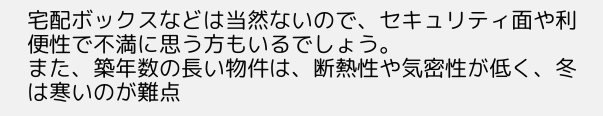宅配ボックスなどは当然ないので、セキュリティ面や利便性で不満に思う方もいるでしょう。
また、築年数の長い物件は、断熱性や気密性が低く、冬は寒いのが難点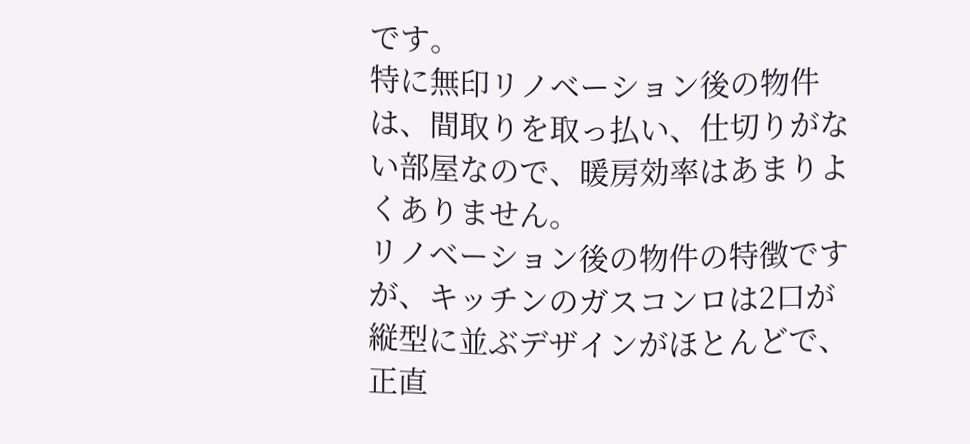です。
特に無印リノベーション後の物件は、間取りを取っ払い、仕切りがない部屋なので、暖房効率はあまりよくありません。
リノベーション後の物件の特徴ですが、キッチンのガスコンロは2口が縦型に並ぶデザインがほとんどで、正直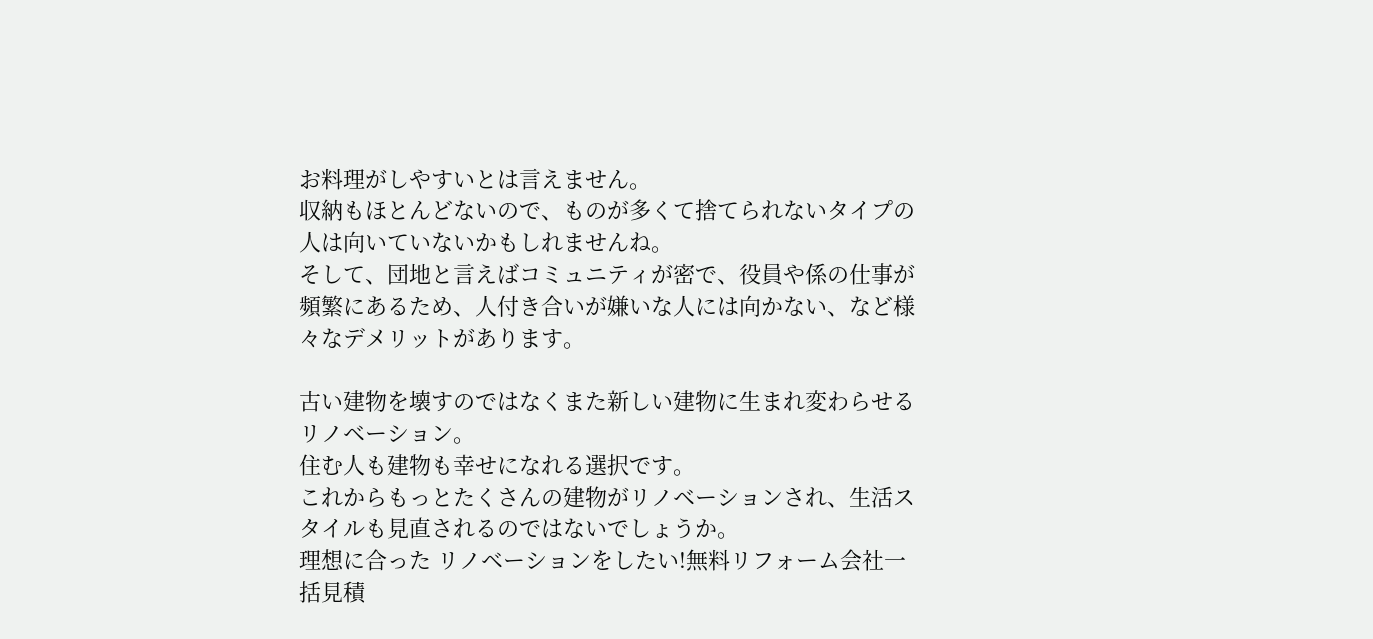お料理がしやすいとは言えません。
収納もほとんどないので、ものが多くて捨てられないタイプの人は向いていないかもしれませんね。
そして、団地と言えばコミュニティが密で、役員や係の仕事が頻繁にあるため、人付き合いが嫌いな人には向かない、など様々なデメリットがあります。

古い建物を壊すのではなくまた新しい建物に生まれ変わらせるリノベーション。
住む人も建物も幸せになれる選択です。
これからもっとたくさんの建物がリノベーションされ、生活スタイルも見直されるのではないでしょうか。
理想に合った リノベーションをしたい!無料リフォーム会社一括見積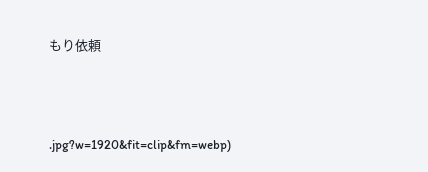もり依頼




.jpg?w=1920&fit=clip&fm=webp)